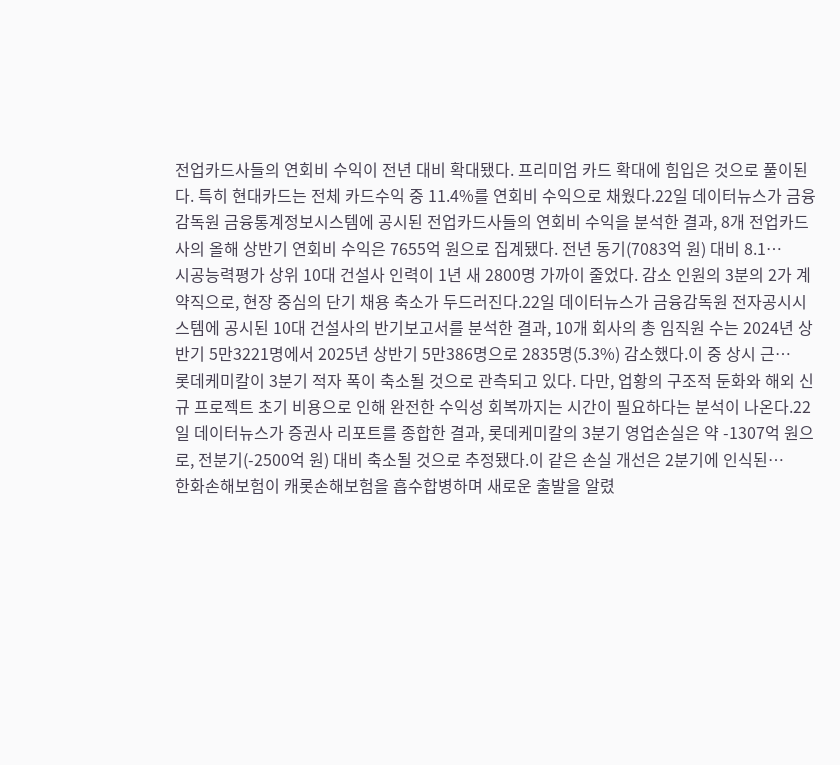전업카드사들의 연회비 수익이 전년 대비 확대됐다. 프리미엄 카드 확대에 힘입은 것으로 풀이된다. 특히 현대카드는 전체 카드수익 중 11.4%를 연회비 수익으로 채웠다.22일 데이터뉴스가 금융감독원 금융통계정보시스템에 공시된 전업카드사들의 연회비 수익을 분석한 결과, 8개 전업카드사의 올해 상반기 연회비 수익은 7655억 원으로 집계됐다. 전년 동기(7083억 원) 대비 8.1…
시공능력평가 상위 10대 건설사 인력이 1년 새 2800명 가까이 줄었다. 감소 인원의 3분의 2가 계약직으로, 현장 중심의 단기 채용 축소가 두드러진다.22일 데이터뉴스가 금융감독원 전자공시시스템에 공시된 10대 건설사의 반기보고서를 분석한 결과, 10개 회사의 총 임직원 수는 2024년 상반기 5만3221명에서 2025년 상반기 5만386명으로 2835명(5.3%) 감소했다.이 중 상시 근…
롯데케미칼이 3분기 적자 폭이 축소될 것으로 관측되고 있다. 다만, 업황의 구조적 둔화와 해외 신규 프로젝트 초기 비용으로 인해 완전한 수익성 회복까지는 시간이 필요하다는 분석이 나온다.22일 데이터뉴스가 증권사 리포트를 종합한 결과, 롯데케미칼의 3분기 영업손실은 약 -1307억 원으로, 전분기(-2500억 원) 대비 축소될 것으로 추정됐다.이 같은 손실 개선은 2분기에 인식된…
한화손해보험이 캐롯손해보험을 흡수합병하며 새로운 출발을 알렸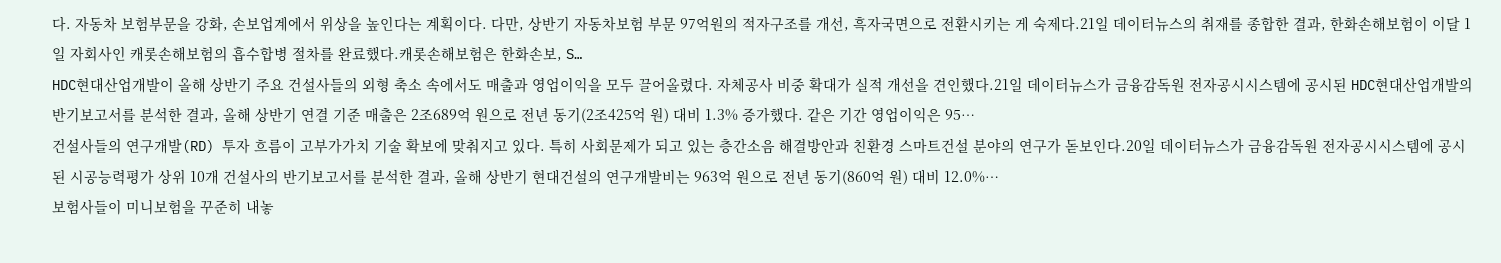다. 자동차 보험부문을 강화, 손보업계에서 위상을 높인다는 계획이다. 다만, 상반기 자동차보험 부문 97억원의 적자구조를 개선, 흑자국면으로 전환시키는 게 숙제다.21일 데이터뉴스의 취재를 종합한 결과, 한화손해보험이 이달 1일 자회사인 캐롯손해보험의 흡수합병 절차를 완료했다.캐롯손해보험은 한화손보, S…
HDC현대산업개발이 올해 상반기 주요 건설사들의 외형 축소 속에서도 매출과 영업이익을 모두 끌어올렸다. 자체공사 비중 확대가 실적 개선을 견인했다.21일 데이터뉴스가 금융감독원 전자공시시스템에 공시된 HDC현대산업개발의 반기보고서를 분석한 결과, 올해 상반기 연결 기준 매출은 2조689억 원으로 전년 동기(2조425억 원) 대비 1.3% 증가했다. 같은 기간 영업이익은 95…
건설사들의 연구개발(RD) 투자 흐름이 고부가가치 기술 확보에 맞춰지고 있다. 특히 사회문제가 되고 있는 층간소음 해결방안과 친환경 스마트건설 분야의 연구가 돋보인다.20일 데이터뉴스가 금융감독원 전자공시시스템에 공시된 시공능력평가 상위 10개 건설사의 반기보고서를 분석한 결과, 올해 상반기 현대건설의 연구개발비는 963억 원으로 전년 동기(860억 원) 대비 12.0%…
보험사들이 미니보험을 꾸준히 내놓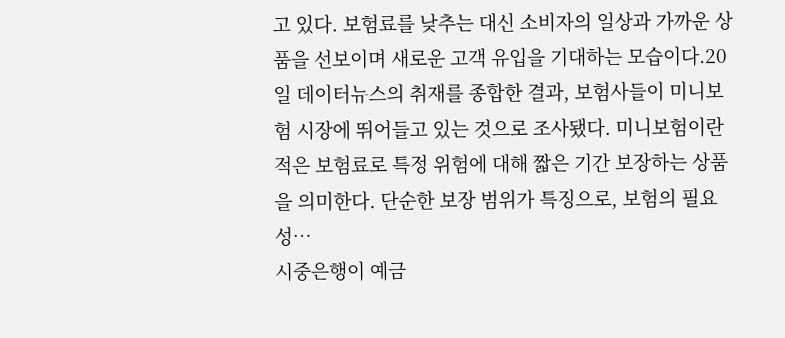고 있다. 보험료를 낮추는 대신 소비자의 일상과 가까운 상품을 선보이며 새로운 고객 유입을 기대하는 모습이다.20일 데이터뉴스의 취재를 종합한 결과, 보험사들이 미니보험 시장에 뛰어들고 있는 것으로 조사됐다. 미니보험이란 적은 보험료로 특정 위험에 대해 짧은 기간 보장하는 상품을 의미한다. 단순한 보장 범위가 특징으로, 보험의 필요성…
시중은행이 예금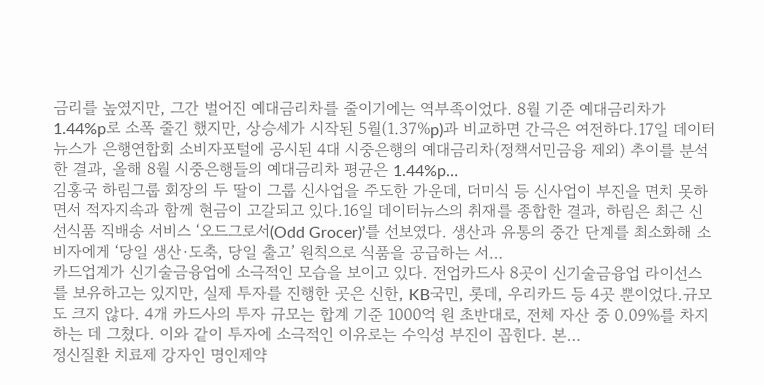금리를 높였지만, 그간 벌어진 예대금리차를 줄이기에는 역부족이었다. 8월 기준 예대금리차가 1.44%p로 소폭 줄긴 했지만, 상승세가 시작된 5월(1.37%p)과 비교하면 간극은 여전하다.17일 데이터뉴스가 은행연합회 소비자포털에 공시된 4대 시중은행의 예대금리차(정책서민금융 제외) 추이를 분석한 결과, 올해 8월 시중은행들의 예대금리차 평균은 1.44%p…
김홍국 하림그룹 회장의 두 딸이 그룹 신사업을 주도한 가운데, 더미식 등 신사업이 부진을 면치 못하면서 적자지속과 함께 현금이 고갈되고 있다.16일 데이터뉴스의 취재를 종합한 결과, 하림은 최근 신선식품 직배송 서비스 ‘오드그로서(Odd Grocer)’를 선보였다. 생산과 유통의 중간 단계를 최소화해 소비자에게 ‘당일 생산·도축, 당일 출고’ 원칙으로 식품을 공급하는 서…
카드업계가 신기술금융업에 소극적인 모습을 보이고 있다. 전업카드사 8곳이 신기술금융업 라이선스를 보유하고는 있지만, 실제 투자를 진행한 곳은 신한, KB국민, 롯데, 우리카드 등 4곳 뿐이었다.규모도 크지 않다. 4개 카드사의 투자 규모는 합계 기준 1000억 원 초반대로, 전체 자산 중 0.09%를 차지하는 데 그쳤다. 이와 같이 투자에 소극적인 이유로는 수익성 부진이 꼽힌다. 본…
정신질환 치료제 강자인 명인제약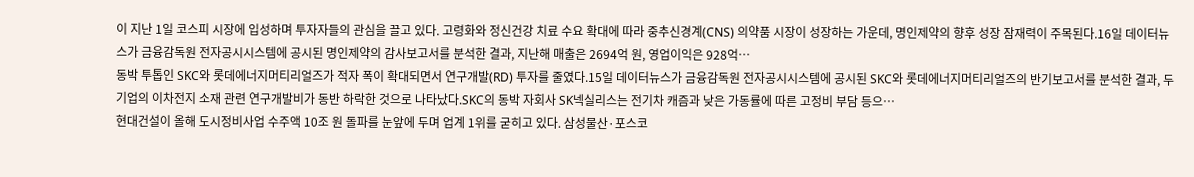이 지난 1일 코스피 시장에 입성하며 투자자들의 관심을 끌고 있다. 고령화와 정신건강 치료 수요 확대에 따라 중추신경계(CNS) 의약품 시장이 성장하는 가운데, 명인제약의 향후 성장 잠재력이 주목된다.16일 데이터뉴스가 금융감독원 전자공시시스템에 공시된 명인제약의 감사보고서를 분석한 결과, 지난해 매출은 2694억 원, 영업이익은 928억…
동박 투톱인 SKC와 롯데에너지머티리얼즈가 적자 폭이 확대되면서 연구개발(RD) 투자를 줄였다.15일 데이터뉴스가 금융감독원 전자공시시스템에 공시된 SKC와 롯데에너지머티리얼즈의 반기보고서를 분석한 결과, 두 기업의 이차전지 소재 관련 연구개발비가 동반 하락한 것으로 나타났다.SKC의 동박 자회사 SK넥실리스는 전기차 캐즘과 낮은 가동률에 따른 고정비 부담 등으…
현대건설이 올해 도시정비사업 수주액 10조 원 돌파를 눈앞에 두며 업계 1위를 굳히고 있다. 삼성물산·포스코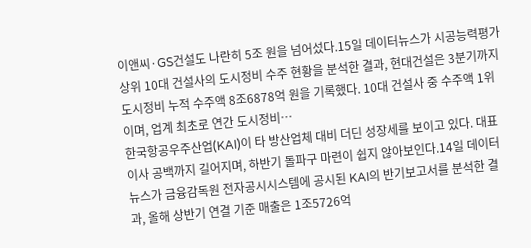이앤씨·GS건설도 나란히 5조 원을 넘어섰다.15일 데이터뉴스가 시공능력평가 상위 10대 건설사의 도시정비 수주 현황을 분석한 결과, 현대건설은 3분기까지 도시정비 누적 수주액 8조6878억 원을 기록했다. 10대 건설사 중 수주액 1위이며, 업계 최초로 연간 도시정비…
한국항공우주산업(KAI)이 타 방산업체 대비 더딘 성장세를 보이고 있다. 대표이사 공백까지 길어지며, 하반기 돌파구 마련이 쉽지 않아보인다.14일 데이터뉴스가 금융감독원 전자공시시스템에 공시된 KAI의 반기보고서를 분석한 결과, 올해 상반기 연결 기준 매출은 1조5726억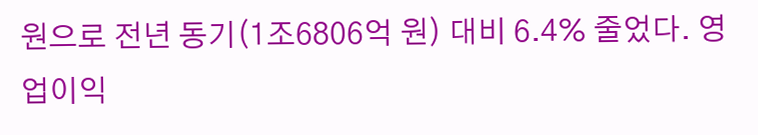원으로 전년 동기(1조6806억 원) 대비 6.4% 줄었다. 영업이익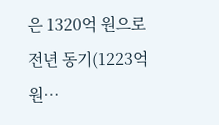은 1320억 원으로 전년 동기(1223억 원…